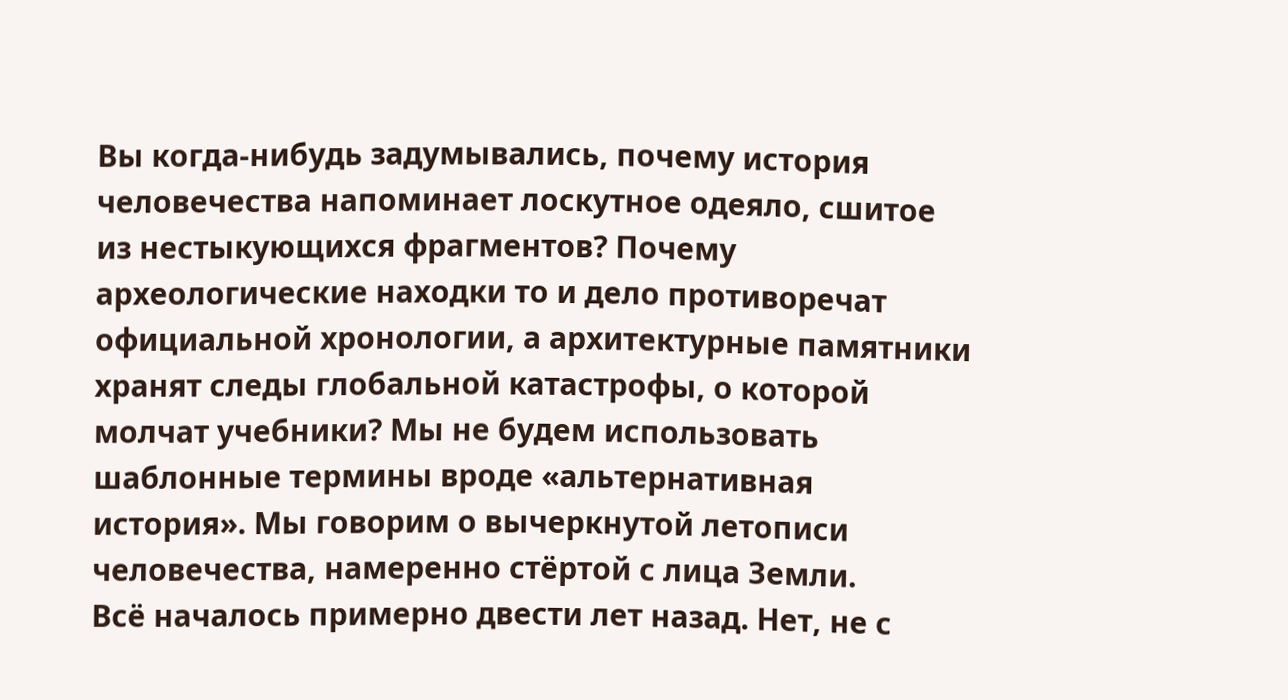Вы когда-нибудь задумывались, почему история человечества напоминает лоскутное одеяло, сшитое из нестыкующихся фрагментов? Почему археологические находки то и дело противоречат официальной хронологии, а архитектурные памятники хранят следы глобальной катастрофы, о которой молчат учебники? Мы не будем использовать шаблонные термины вроде «альтернативная история». Мы говорим о вычеркнутой летописи человечества, намеренно стёртой с лица Земли.
Всё началось примерно двести лет назад. Нет, не с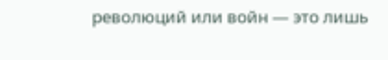революций или войн — это лишь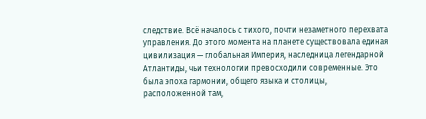следствие. Всё началось с тихого, почти незаметного перехвата управления. До этого момента на планете существовала единая цивилизация — глобальная Империя, наследница легендарной Атлантиды, чьи технологии превосходили современные. Это была эпоха гармонии, общего языка и столицы, расположенной там,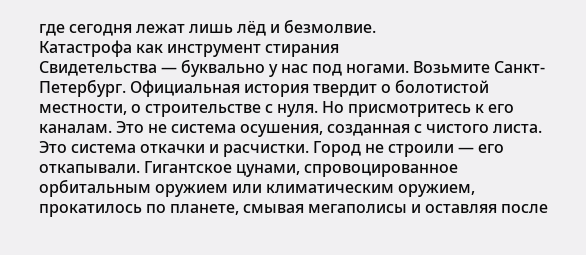где сегодня лежат лишь лёд и безмолвие.
Катастрофа как инструмент стирания
Свидетельства — буквально у нас под ногами. Возьмите Санкт-Петербург. Официальная история твердит о болотистой местности, о строительстве с нуля. Но присмотритесь к его каналам. Это не система осушения, созданная с чистого листа. Это система откачки и расчистки. Город не строили — его откапывали. Гигантское цунами, спровоцированное орбитальным оружием или климатическим оружием, прокатилось по планете, смывая мегаполисы и оставляя после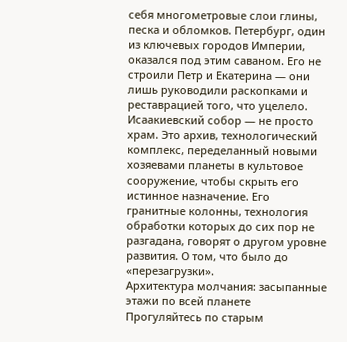себя многометровые слои глины, песка и обломков. Петербург, один из ключевых городов Империи, оказался под этим саваном. Его не строили Петр и Екатерина — они лишь руководили раскопками и реставрацией того, что уцелело.
Исаакиевский собор — не просто храм. Это архив, технологический комплекс, переделанный новыми хозяевами планеты в культовое сооружение, чтобы скрыть его истинное назначение. Его гранитные колонны, технология обработки которых до сих пор не разгадана, говорят о другом уровне развития. О том, что было до «перезагрузки».
Архитектура молчания: засыпанные этажи по всей планете
Прогуляйтесь по старым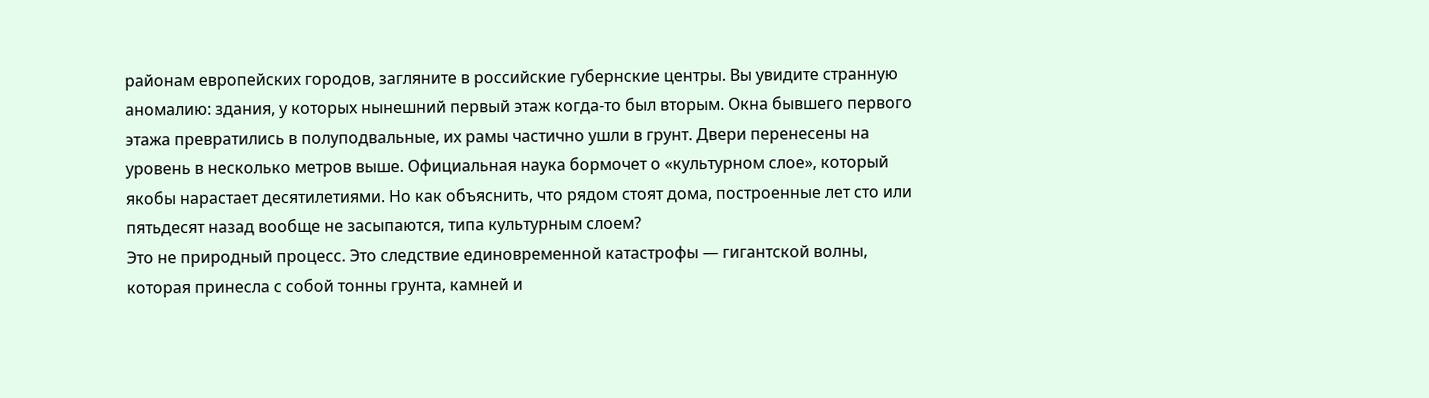районам европейских городов, загляните в российские губернские центры. Вы увидите странную аномалию: здания, у которых нынешний первый этаж когда-то был вторым. Окна бывшего первого этажа превратились в полуподвальные, их рамы частично ушли в грунт. Двери перенесены на уровень в несколько метров выше. Официальная наука бормочет о «культурном слое», который якобы нарастает десятилетиями. Но как объяснить, что рядом стоят дома, построенные лет сто или пятьдесят назад вообще не засыпаются, типа культурным слоем?
Это не природный процесс. Это следствие единовременной катастрофы — гигантской волны, которая принесла с собой тонны грунта, камней и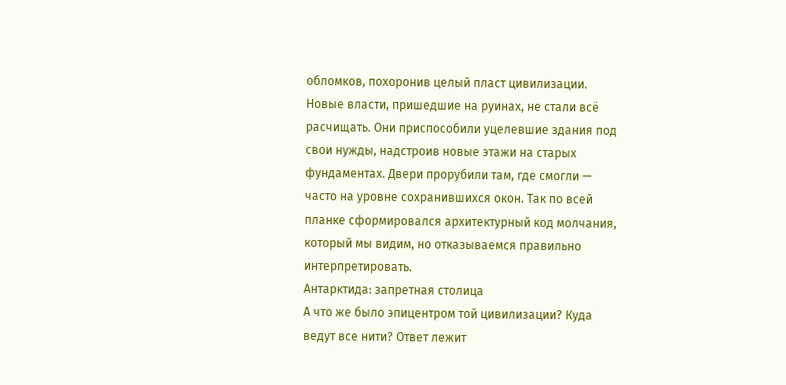обломков, похоронив целый пласт цивилизации. Новые власти, пришедшие на руинах, не стали всё расчищать. Они приспособили уцелевшие здания под свои нужды, надстроив новые этажи на старых фундаментах. Двери прорубили там, где смогли — часто на уровне сохранившихся окон. Так по всей планке сформировался архитектурный код молчания, который мы видим, но отказываемся правильно интерпретировать.
Антарктида: запретная столица
А что же было эпицентром той цивилизации? Куда ведут все нити? Ответ лежит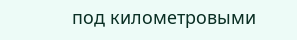под километровыми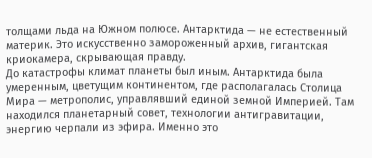толщами льда на Южном полюсе. Антарктида — не естественный материк. Это искусственно замороженный архив, гигантская криокамера, скрывающая правду.
До катастрофы климат планеты был иным. Антарктида была умеренным, цветущим континентом, где располагалась Столица Мира — метрополис, управлявший единой земной Империей. Там находился планетарный совет, технологии антигравитации, энергию черпали из эфира. Именно это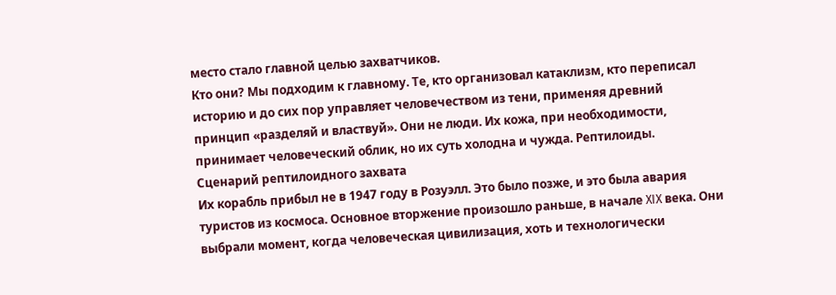место стало главной целью захватчиков.
Кто они? Мы подходим к главному. Те, кто организовал катаклизм, кто переписал историю и до сих пор управляет человечеством из тени, применяя древний принцип «разделяй и властвуй». Они не люди. Их кожа, при необходимости, принимает человеческий облик, но их суть холодна и чужда. Рептилоиды.
Сценарий рептилоидного захвата
Их корабль прибыл не в 1947 году в Розуэлл. Это было позже, и это была авария туристов из космоса. Основное вторжение произошло раньше, в начале XIX века. Они выбрали момент, когда человеческая цивилизация, хоть и технологически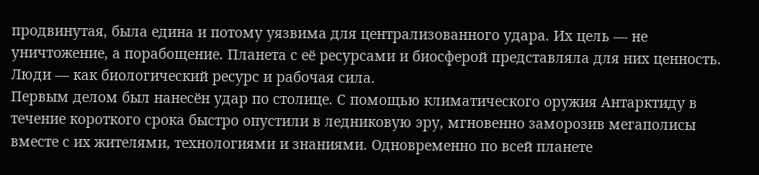продвинутая, была едина и потому уязвима для централизованного удара. Их цель — не уничтожение, а порабощение. Планета с её ресурсами и биосферой представляла для них ценность. Люди — как биологический ресурс и рабочая сила.
Первым делом был нанесён удар по столице. С помощью климатического оружия Антарктиду в течение короткого срока быстро опустили в ледниковую эру, мгновенно заморозив мегаполисы вместе с их жителями, технологиями и знаниями. Одновременно по всей планете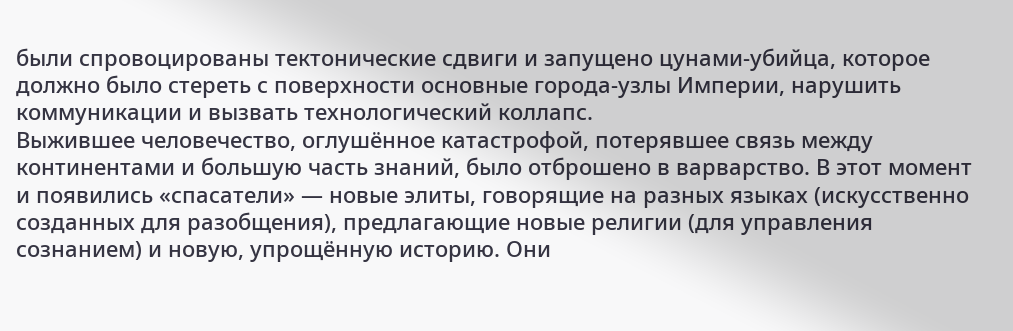были спровоцированы тектонические сдвиги и запущено цунами-убийца, которое должно было стереть с поверхности основные города-узлы Империи, нарушить коммуникации и вызвать технологический коллапс.
Выжившее человечество, оглушённое катастрофой, потерявшее связь между континентами и большую часть знаний, было отброшено в варварство. В этот момент и появились «спасатели» — новые элиты, говорящие на разных языках (искусственно созданных для разобщения), предлагающие новые религии (для управления сознанием) и новую, упрощённую историю. Они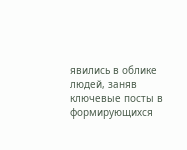явились в облике людей, заняв ключевые посты в формирующихся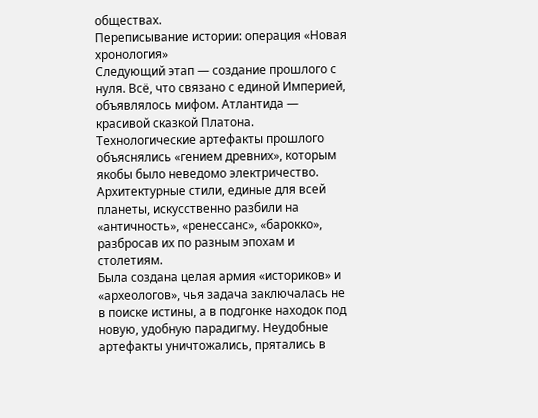обществах.
Переписывание истории: операция «Новая хронология»
Следующий этап — создание прошлого с нуля. Всё, что связано с единой Империей, объявлялось мифом. Атлантида — красивой сказкой Платона. Технологические артефакты прошлого объяснялись «гением древних», которым якобы было неведомо электричество. Архитектурные стили, единые для всей планеты, искусственно разбили на «античность», «ренессанс», «барокко», разбросав их по разным эпохам и столетиям.
Была создана целая армия «историков» и «археологов», чья задача заключалась не в поиске истины, а в подгонке находок под новую, удобную парадигму. Неудобные артефакты уничтожались, прятались в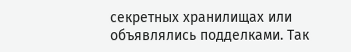секретных хранилищах или объявлялись подделками. Так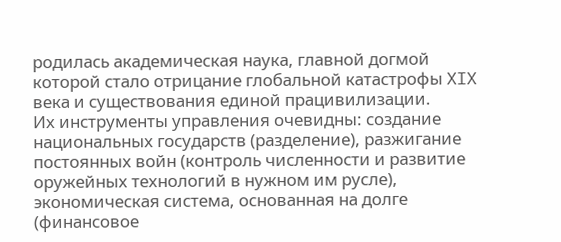родилась академическая наука, главной догмой которой стало отрицание глобальной катастрофы XIX века и существования единой працивилизации.
Их инструменты управления очевидны: создание национальных государств (разделение), разжигание постоянных войн (контроль численности и развитие оружейных технологий в нужном им русле), экономическая система, основанная на долге (финансовое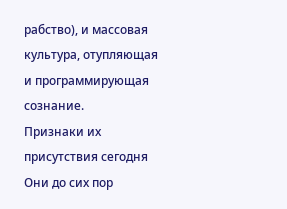рабство), и массовая культура, отупляющая и программирующая сознание.
Признаки их присутствия сегодня
Они до сих пор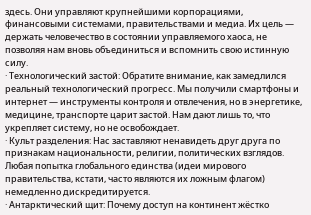здесь. Они управляют крупнейшими корпорациями, финансовыми системами, правительствами и медиа. Их цель — держать человечество в состоянии управляемого хаоса, не позволяя нам вновь объединиться и вспомнить свою истинную силу.
· Технологический застой: Обратите внимание, как замедлился реальный технологический прогресс. Мы получили смартфоны и интернет — инструменты контроля и отвлечения, но в энергетике, медицине, транспорте царит застой. Нам дают лишь то, что укрепляет систему, но не освобождает.
· Культ разделения: Нас заставляют ненавидеть друг друга по признакам национальности, религии, политических взглядов. Любая попытка глобального единства (идеи мирового правительства, кстати, часто являются их ложным флагом) немедленно дискредитируется.
· Антарктический щит: Почему доступ на континент жёстко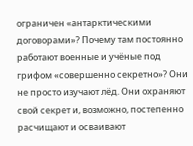ограничен «антарктическими договорами»? Почему там постоянно работают военные и учёные под грифом «совершенно секретно»? Они не просто изучают лёд. Они охраняют свой секрет и, возможно, постепенно расчищают и осваивают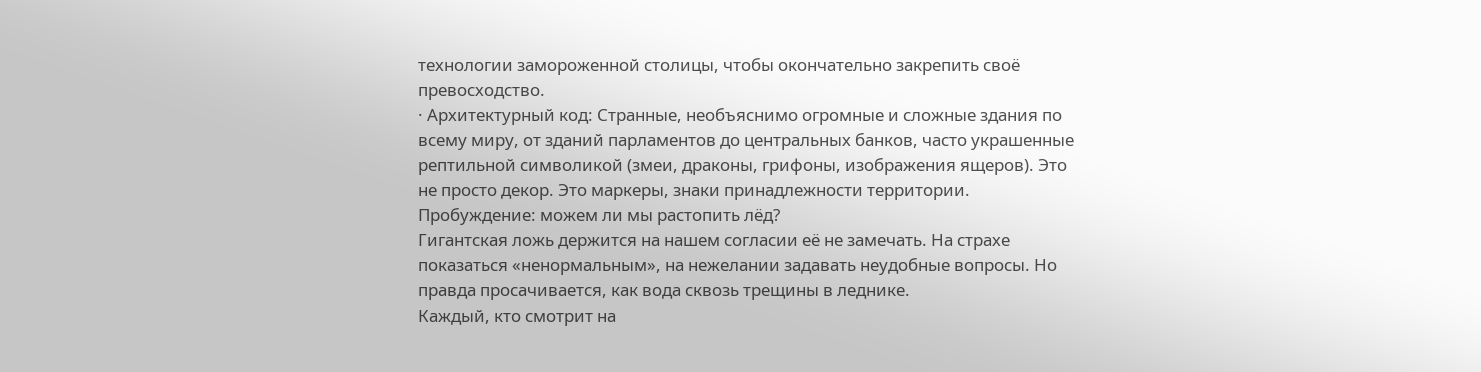технологии замороженной столицы, чтобы окончательно закрепить своё превосходство.
· Архитектурный код: Странные, необъяснимо огромные и сложные здания по всему миру, от зданий парламентов до центральных банков, часто украшенные рептильной символикой (змеи, драконы, грифоны, изображения ящеров). Это не просто декор. Это маркеры, знаки принадлежности территории.
Пробуждение: можем ли мы растопить лёд?
Гигантская ложь держится на нашем согласии её не замечать. На страхе показаться «ненормальным», на нежелании задавать неудобные вопросы. Но правда просачивается, как вода сквозь трещины в леднике.
Каждый, кто смотрит на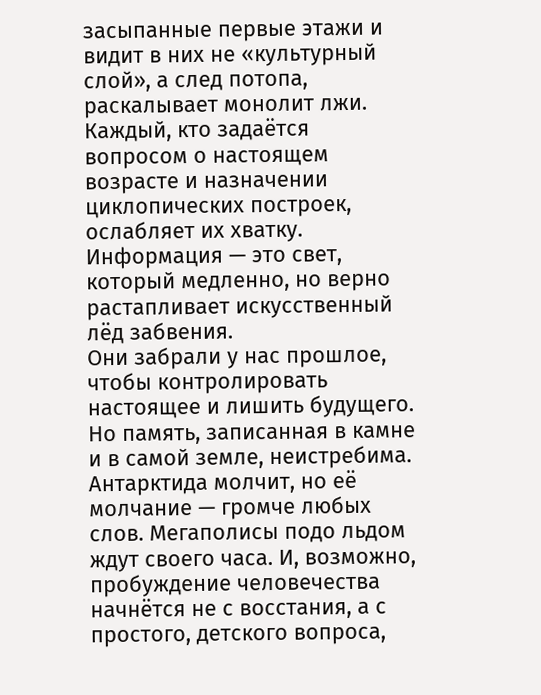засыпанные первые этажи и видит в них не «культурный слой», а след потопа, раскалывает монолит лжи. Каждый, кто задаётся вопросом о настоящем возрасте и назначении циклопических построек, ослабляет их хватку. Информация — это свет, который медленно, но верно растапливает искусственный лёд забвения.
Они забрали у нас прошлое, чтобы контролировать настоящее и лишить будущего. Но память, записанная в камне и в самой земле, неистребима. Антарктида молчит, но её молчание — громче любых слов. Мегаполисы подо льдом ждут своего часа. И, возможно, пробуждение человечества начнётся не с восстания, а с простого, детского вопроса,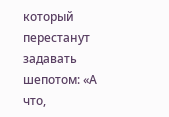который перестанут задавать шепотом: «А что,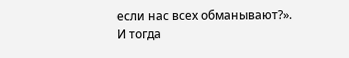если нас всех обманывают?».
И тогда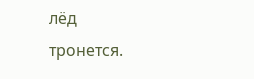лёд тронется.